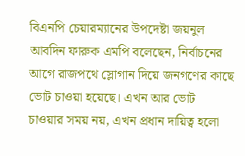বিএনপি চেয়ারম্যানের উপদেষ্টা জয়নুল আবদিন ফারুক এমপি বলেছেন, নির্বাচনের আগে রাজপথে স্লোগান দিয়ে জনগণের কাছে ভোট চাওয়া হয়েছে। এখন আর ভোট চাওয়ার সময় নয়, এখন প্রধান দায়িত্ব হলো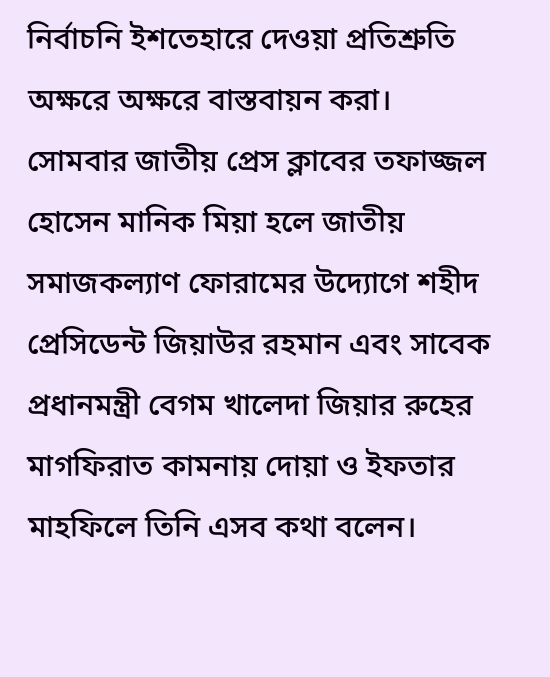নির্বাচনি ইশতেহারে দেওয়া প্রতিশ্রুতি অক্ষরে অক্ষরে বাস্তবায়ন করা।
সোমবার জাতীয় প্রেস ক্লাবের তফাজ্জল হোসেন মানিক মিয়া হলে জাতীয় সমাজকল্যাণ ফোরামের উদ্যোগে শহীদ প্রেসিডেন্ট জিয়াউর রহমান এবং সাবেক প্রধানমন্ত্রী বেগম খালেদা জিয়ার রুহের মাগফিরাত কামনায় দোয়া ও ইফতার মাহফিলে তিনি এসব কথা বলেন।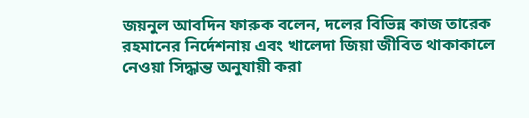জয়নুল আবদিন ফারুক বলেন, দলের বিভিন্ন কাজ তারেক রহমানের নির্দেশনায় এবং খালেদা জিয়া জীবিত থাকাকালে নেওয়া সিদ্ধান্ত অনুযায়ী করা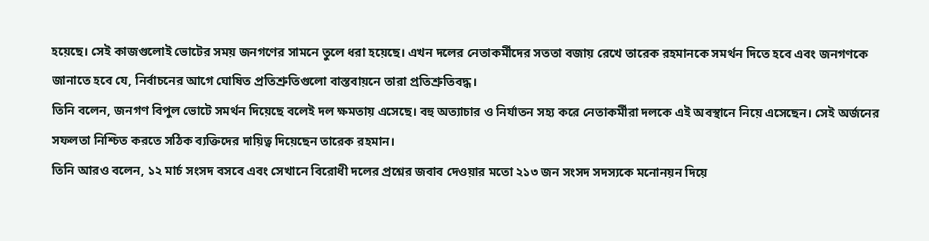হয়েছে। সেই কাজগুলোই ভোটের সময় জনগণের সামনে তুলে ধরা হয়েছে। এখন দলের নেতাকর্মীদের সততা বজায় রেখে তারেক রহমানকে সমর্থন দিতে হবে এবং জনগণকে জানাতে হবে যে, নির্বাচনের আগে ঘোষিত প্রতিশ্রুতিগুলো বাস্তবায়নে তারা প্রতিশ্রুতিবদ্ধ।
তিনি বলেন, জনগণ বিপুল ভোটে সমর্থন দিয়েছে বলেই দল ক্ষমতায় এসেছে। বহু অত্যাচার ও নির্যাতন সহ্য করে নেতাকর্মীরা দলকে এই অবস্থানে নিয়ে এসেছেন। সেই অর্জনের সফলতা নিশ্চিত করতে সঠিক ব্যক্তিদের দায়িত্ব দিয়েছেন তারেক রহমান।
তিনি আরও বলেন, ১২ মার্চ সংসদ বসবে এবং সেখানে বিরোধী দলের প্রশ্নের জবাব দেওয়ার মতো ২১৩ জন সংসদ সদস্যকে মনোনয়ন দিয়ে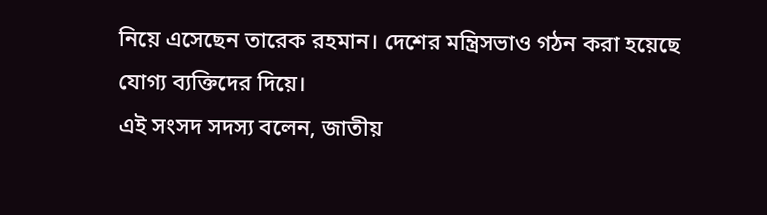নিয়ে এসেছেন তারেক রহমান। দেশের মন্ত্রিসভাও গঠন করা হয়েছে যোগ্য ব্যক্তিদের দিয়ে।
এই সংসদ সদস্য বলেন, জাতীয়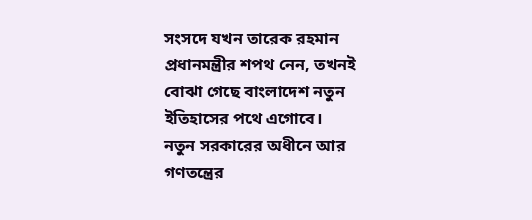সংসদে যখন তারেক রহমান প্রধানমন্ত্রীর শপথ নেন, তখনই বোঝা গেছে বাংলাদেশ নতুন ইতিহাসের পথে এগোবে।
নতুন সরকারের অধীনে আর গণতন্ত্রের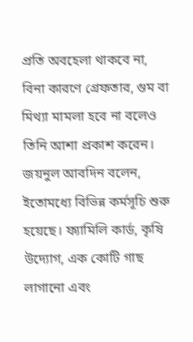প্রতি অবহেলা থাকবে না, বিনা কারণে গ্রেফতার, গুম বা মিথ্যা মামলা হবে না বলেও তিনি আশা প্রকাশ করেন।
জয়নুল আবদিন বলেন, ইতোমধ্যে বিভিন্ন কর্মসূচি শুরু হয়েছে। ফ্যামিলি কার্ড, কৃষি উদ্যোগ, এক কোটি গাছ লাগানো এবং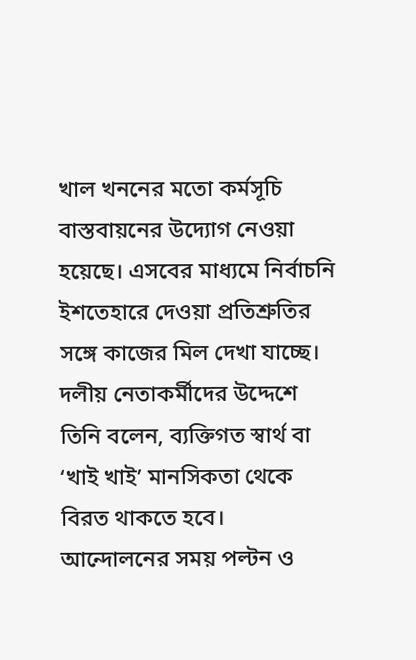খাল খননের মতো কর্মসূচি বাস্তবায়নের উদ্যোগ নেওয়া হয়েছে। এসবের মাধ্যমে নির্বাচনি ইশতেহারে দেওয়া প্রতিশ্রুতির সঙ্গে কাজের মিল দেখা যাচ্ছে।
দলীয় নেতাকর্মীদের উদ্দেশে তিনি বলেন, ব্যক্তিগত স্বার্থ বা ‘খাই খাই’ মানসিকতা থেকে বিরত থাকতে হবে।
আন্দোলনের সময় পল্টন ও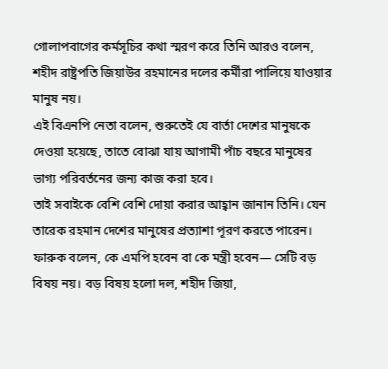গোলাপবাগের কর্মসূচির কথা স্মরণ করে তিনি আরও বলেন, শহীদ রাষ্ট্রপতি জিয়াউর রহমানের দলের কর্মীরা পালিয়ে যাওয়ার মানুষ নয়।
এই বিএনপি নেতা বলেন, শুরুতেই যে বার্তা দেশের মানুষকে দেওয়া হয়েছে, তাতে বোঝা যায় আগামী পাঁচ বছরে মানুষের ভাগ্য পরিবর্তনের জন্য কাজ করা হবে।
তাই সবাইকে বেশি বেশি দোয়া করার আহ্বান জানান তিনি। যেন তারেক রহমান দেশের মানুষের প্রত্যাশা পূরণ করতে পারেন।
ফারুক বলেন, কে এমপি হবেন বা কে মন্ত্রী হবেন— সেটি বড় বিষয় নয়। বড় বিষয় হলো দল, শহীদ জিয়া,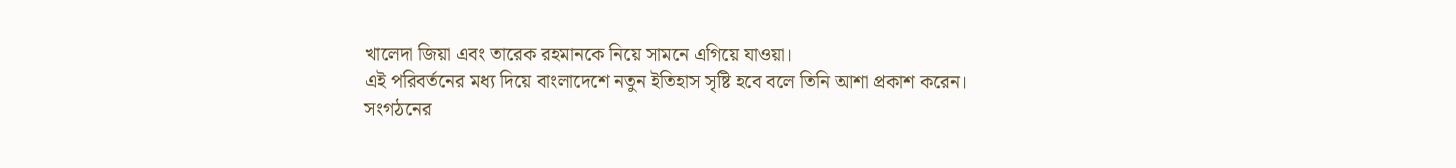খালেদা জিয়া এবং তারেক রহমানকে নিয়ে সামনে এগিয়ে যাওয়া।
এই পরিবর্তনের মধ্য দিয়ে বাংলাদেশে নতুন ইতিহাস সৃষ্টি হবে বলে তিনি আশা প্রকাশ করেন।
সংগঠনের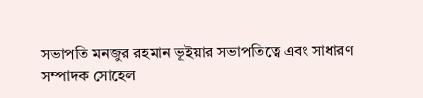সভাপতি মনজুর রহমান ভূইয়ার সভাপতিত্বে এবং সাধারণ সম্পাদক সোহেল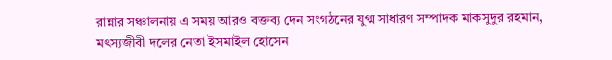রান্নার সঞ্চালনায় এ সময় আরও বক্তব্য দেন সংগঠনের যুগ্ম সাধারণ সম্পাদক মাকসুদুর রহমান, মৎস্যজীবী দলের নেতা ইসমাইল হোসেন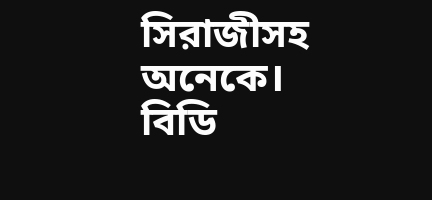সিরাজীসহ অনেকে।
বিডি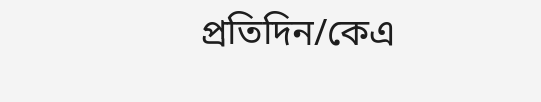প্রতিদিন/কেএ